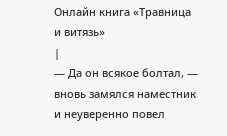Онлайн книга «Травница и витязь»
|
— Да он всякое болтал, — вновь замялся наместник и неуверенно повел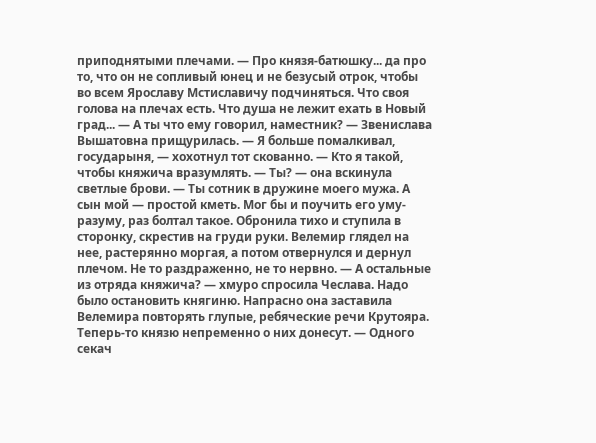приподнятыми плечами. — Про князя-батюшку... да про то, что он не сопливый юнец и не безусый отрок, чтобы во всем Ярославу Мстиславичу подчиняться. Что своя голова на плечах есть. Что душа не лежит ехать в Новый град... — А ты что ему говорил, наместник? — Звенислава Вышатовна прищурилась. — Я больше помалкивал, государыня, — хохотнул тот скованно. — Кто я такой, чтобы княжича вразумлять. — Ты? — она вскинула светлые брови. — Ты сотник в дружине моего мужа. А сын мой — простой кметь. Мог бы и поучить его уму-разуму, раз болтал такое. Обронила тихо и ступила в сторонку, скрестив на груди руки. Велемир глядел на нее, растерянно моргая, а потом отвернулся и дернул плечом. Не то раздраженно, не то нервно. — А остальные из отряда княжича? — хмуро спросила Чеслава. Надо было остановить княгиню. Напрасно она заставила Велемира повторять глупые, ребяческие речи Крутояра. Теперь-то князю непременно о них донесут. — Одного секач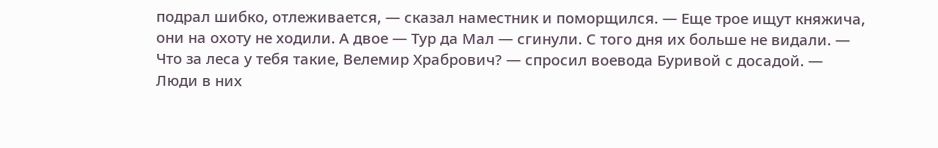подрал шибко, отлеживается, — сказал наместник и поморщился. — Еще трое ищут княжича, они на охоту не ходили. А двое — Тур да Мал — сгинули. С того дня их больше не видали. — Что за леса у тебя такие, Велемир Храбрович? — спросил воевода Буривой с досадой. — Люди в них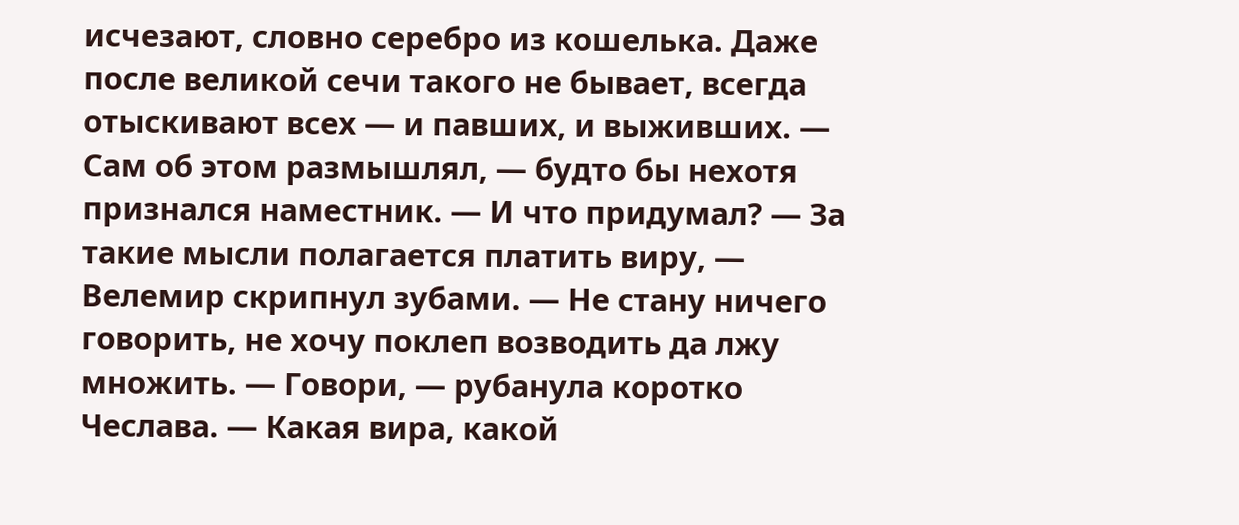исчезают, словно серебро из кошелька. Даже после великой сечи такого не бывает, всегда отыскивают всех — и павших, и выживших. — Сам об этом размышлял, — будто бы нехотя признался наместник. — И что придумал? — За такие мысли полагается платить виру, — Велемир скрипнул зубами. — Не стану ничего говорить, не хочу поклеп возводить да лжу множить. — Говори, — рубанула коротко Чеслава. — Какая вира, какой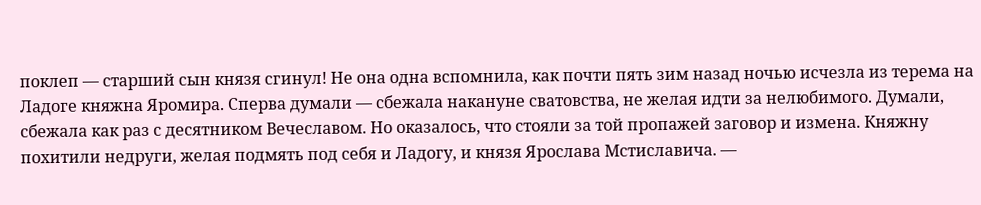поклеп — старший сын князя сгинул! Не она одна вспомнила, как почти пять зим назад ночью исчезла из терема на Ладоге княжна Яромира. Сперва думали — сбежала накануне сватовства, не желая идти за нелюбимого. Думали, сбежала как раз с десятником Вечеславом. Но оказалось, что стояли за той пропажей заговор и измена. Княжну похитили недруги, желая подмять под себя и Ладогу, и князя Ярослава Мстиславича. —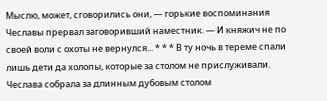Мыслю, может, сговорились они, — горькие воспоминания Чеславы прервал заговоривший наместник. — И княжич не по своей воли с охоты не вернулся... * * * В ту ночь в тереме спали лишь дети да холопы, которые за столом не прислуживали. Чеслава собрала за длинным дубовым столом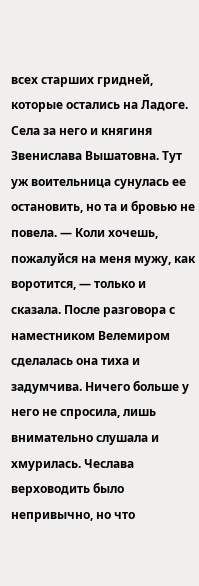всех старших гридней, которые остались на Ладоге. Села за него и княгиня Звенислава Вышатовна. Тут уж воительница сунулась ее остановить, но та и бровью не повела. — Коли хочешь, пожалуйся на меня мужу, как воротится, — только и сказала. После разговора с наместником Велемиром сделалась она тиха и задумчива. Ничего больше у него не спросила, лишь внимательно слушала и хмурилась. Чеслава верховодить было непривычно, но что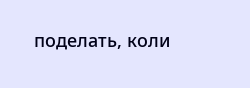поделать, коли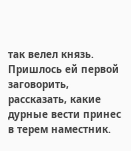так велел князь. Пришлось ей первой заговорить, рассказать, какие дурные вести принес в терем наместник.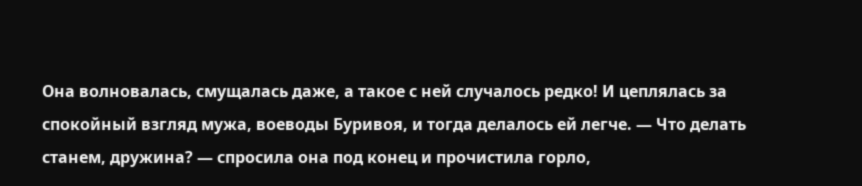Она волновалась, смущалась даже, а такое с ней случалось редко! И цеплялась за спокойный взгляд мужа, воеводы Буривоя, и тогда делалось ей легче. — Что делать станем, дружина? — спросила она под конец и прочистила горло,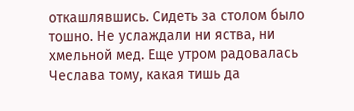откашлявшись. Сидеть за столом было тошно. Не услаждали ни яства, ни хмельной мед. Еще утром радовалась Чеслава тому, какая тишь да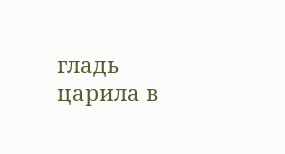гладь царила в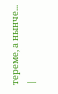тереме, а нынче... |